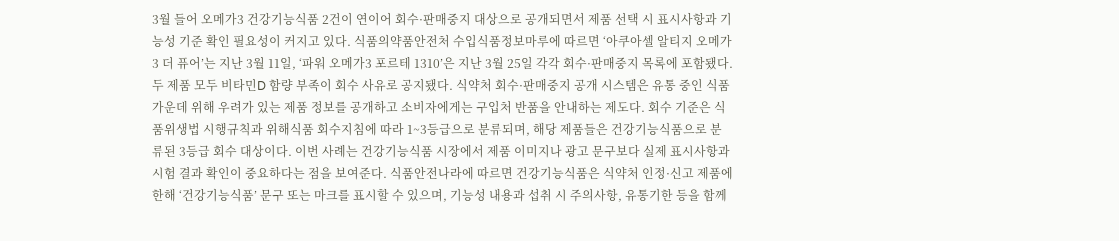3월 들어 오메가3 건강기능식품 2건이 연이어 회수·판매중지 대상으로 공개되면서 제품 선택 시 표시사항과 기능성 기준 확인 필요성이 커지고 있다. 식품의약품안전처 수입식품정보마루에 따르면 ‘아쿠아셀 알티지 오메가3 더 퓨어’는 지난 3월 11일, ‘파워 오메가3 포르테 1310’은 지난 3월 25일 각각 회수·판매중지 목록에 포함됐다. 두 제품 모두 비타민D 함량 부족이 회수 사유로 공지됐다. 식약처 회수·판매중지 공개 시스템은 유통 중인 식품 가운데 위해 우려가 있는 제품 정보를 공개하고 소비자에게는 구입처 반품을 안내하는 제도다. 회수 기준은 식품위생법 시행규칙과 위해식품 회수지침에 따라 1~3등급으로 분류되며, 해당 제품들은 건강기능식품으로 분류된 3등급 회수 대상이다. 이번 사례는 건강기능식품 시장에서 제품 이미지나 광고 문구보다 실제 표시사항과 시험 결과 확인이 중요하다는 점을 보여준다. 식품안전나라에 따르면 건강기능식품은 식약처 인정·신고 제품에 한해 ‘건강기능식품’ 문구 또는 마크를 표시할 수 있으며, 기능성 내용과 섭취 시 주의사항, 유통기한 등을 함께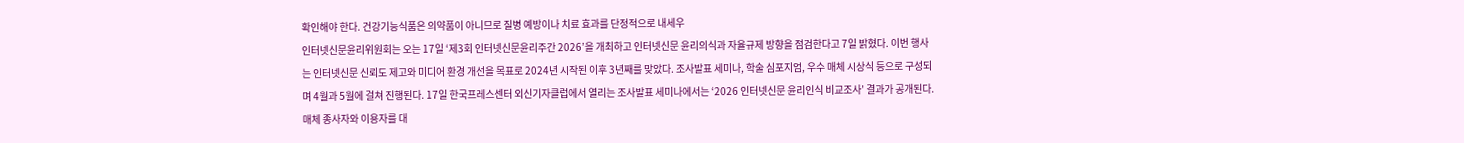확인해야 한다. 건강기능식품은 의약품이 아니므로 질병 예방이나 치료 효과를 단정적으로 내세우
인터넷신문윤리위원회는 오는 17일 ‘제3회 인터넷신문윤리주간 2026’을 개최하고 인터넷신문 윤리의식과 자율규제 방향을 점검한다고 7일 밝혔다. 이번 행사는 인터넷신문 신뢰도 제고와 미디어 환경 개선을 목표로 2024년 시작된 이후 3년째를 맞았다. 조사발표 세미나, 학술 심포지엄, 우수 매체 시상식 등으로 구성되며 4월과 5월에 걸쳐 진행된다. 17일 한국프레스센터 외신기자클럽에서 열리는 조사발표 세미나에서는 ‘2026 인터넷신문 윤리인식 비교조사’ 결과가 공개된다. 매체 종사자와 이용자를 대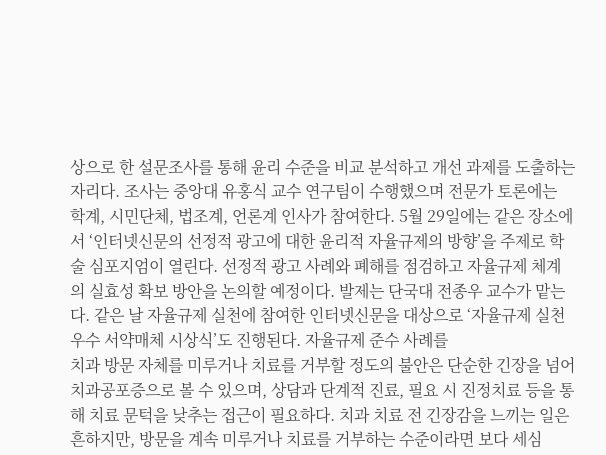상으로 한 설문조사를 통해 윤리 수준을 비교 분석하고 개선 과제를 도출하는 자리다. 조사는 중앙대 유홍식 교수 연구팀이 수행했으며 전문가 토론에는 학계, 시민단체, 법조계, 언론계 인사가 참여한다. 5월 29일에는 같은 장소에서 ‘인터넷신문의 선정적 광고에 대한 윤리적 자율규제의 방향’을 주제로 학술 심포지엄이 열린다. 선정적 광고 사례와 폐해를 점검하고 자율규제 체계의 실효성 확보 방안을 논의할 예정이다. 발제는 단국대 전종우 교수가 맡는다. 같은 날 자율규제 실천에 참여한 인터넷신문을 대상으로 ‘자율규제 실천 우수 서약매체 시상식’도 진행된다. 자율규제 준수 사례를
치과 방문 자체를 미루거나 치료를 거부할 정도의 불안은 단순한 긴장을 넘어 치과공포증으로 볼 수 있으며, 상담과 단계적 진료, 필요 시 진정치료 등을 통해 치료 문턱을 낮추는 접근이 필요하다. 치과 치료 전 긴장감을 느끼는 일은 흔하지만, 방문을 계속 미루거나 치료를 거부하는 수준이라면 보다 세심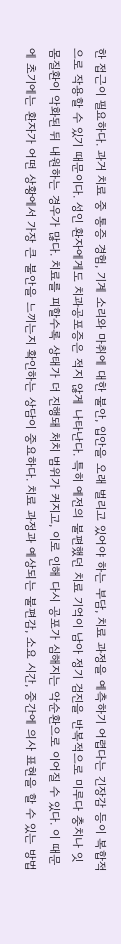한 접근이 필요하다. 과거 치료 중 통증 경험, 기계 소리와 마취에 대한 불안, 입안을 오래 벌리고 있어야 하는 부담, 치료 과정을 예측하기 어렵다는 긴장감 등이 복합적으로 작용할 수 있기 때문이다. 성인 환자에게도 치과공포증은 적지 않게 나타난다. 특히 예전의 불편했던 치료 기억이 남아 정기 검진을 반복적으로 미루다 충치나 잇몸질환이 악화된 뒤 내원하는 경우가 많다. 치료를 피할수록 상태가 더 진행돼 처치 범위가 커지고, 이로 인해 다시 공포가 심해지는 악순환으로 이어질 수 있다. 이 때문에 초기에는 환자가 어떤 상황에서 가장 큰 불안을 느끼는지 확인하는 상담이 중요하다. 치료 과정과 예상되는 불편감, 소요 시간, 중간에 의사 표현을 할 수 있는 방법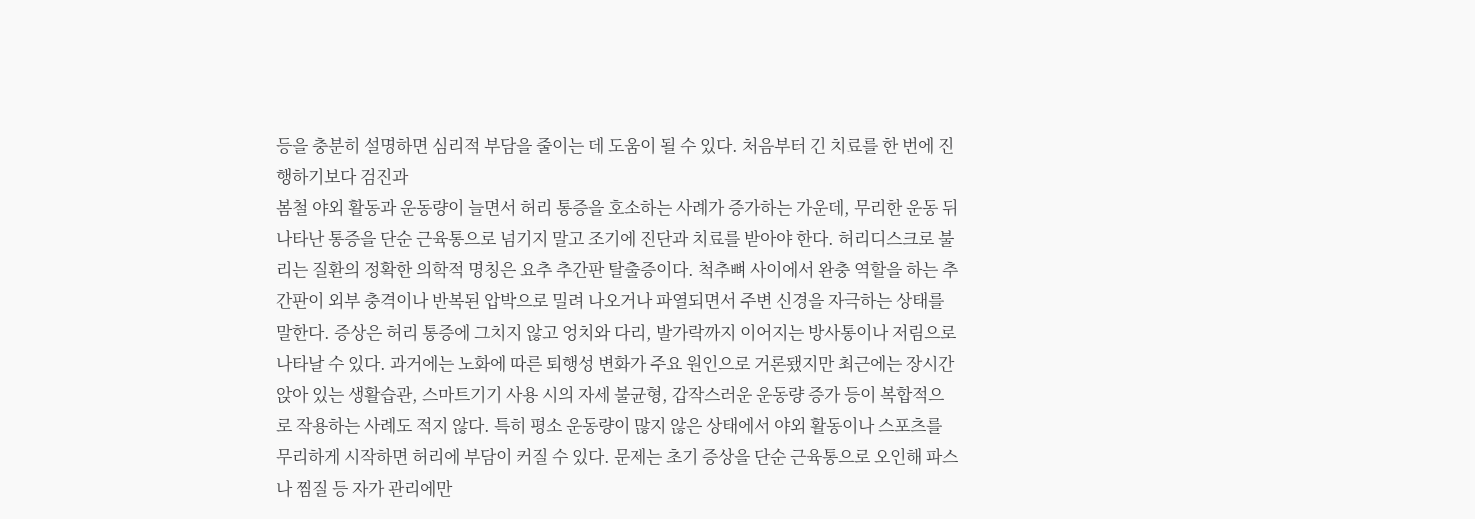등을 충분히 설명하면 심리적 부담을 줄이는 데 도움이 될 수 있다. 처음부터 긴 치료를 한 번에 진행하기보다 검진과
봄철 야외 활동과 운동량이 늘면서 허리 통증을 호소하는 사례가 증가하는 가운데, 무리한 운동 뒤 나타난 통증을 단순 근육통으로 넘기지 말고 조기에 진단과 치료를 받아야 한다. 허리디스크로 불리는 질환의 정확한 의학적 명칭은 요추 추간판 탈출증이다. 척추뼈 사이에서 완충 역할을 하는 추간판이 외부 충격이나 반복된 압박으로 밀려 나오거나 파열되면서 주변 신경을 자극하는 상태를 말한다. 증상은 허리 통증에 그치지 않고 엉치와 다리, 발가락까지 이어지는 방사통이나 저림으로 나타날 수 있다. 과거에는 노화에 따른 퇴행성 변화가 주요 원인으로 거론됐지만 최근에는 장시간 앉아 있는 생활습관, 스마트기기 사용 시의 자세 불균형, 갑작스러운 운동량 증가 등이 복합적으로 작용하는 사례도 적지 않다. 특히 평소 운동량이 많지 않은 상태에서 야외 활동이나 스포츠를 무리하게 시작하면 허리에 부담이 커질 수 있다. 문제는 초기 증상을 단순 근육통으로 오인해 파스나 찜질 등 자가 관리에만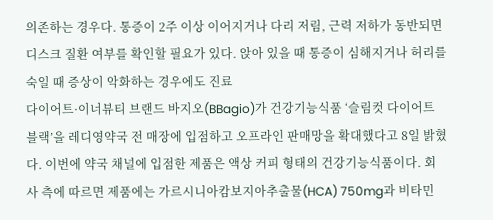의존하는 경우다. 통증이 2주 이상 이어지거나 다리 저림, 근력 저하가 동반되면 디스크 질환 여부를 확인할 필요가 있다. 앉아 있을 때 통증이 심해지거나 허리를 숙일 때 증상이 악화하는 경우에도 진료
다이어트·이너뷰티 브랜드 바지오(BBagio)가 건강기능식품 ‘슬림컷 다이어트 블랙’을 레디영약국 전 매장에 입점하고 오프라인 판매망을 확대했다고 8일 밝혔다. 이번에 약국 채널에 입점한 제품은 액상 커피 형태의 건강기능식품이다. 회사 측에 따르면 제품에는 가르시니아캄보지아추출물(HCA) 750mg과 비타민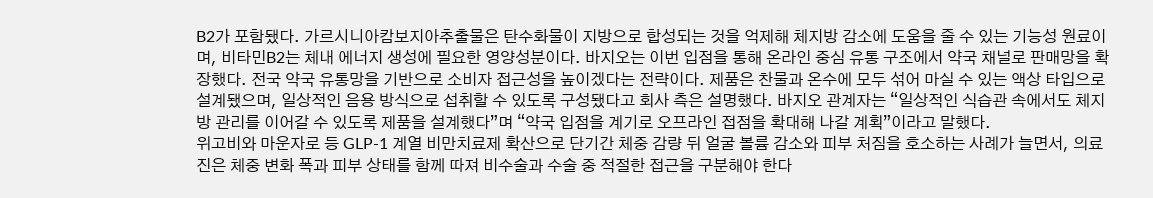B2가 포함됐다. 가르시니아캄보지아추출물은 탄수화물이 지방으로 합성되는 것을 억제해 체지방 감소에 도움을 줄 수 있는 기능성 원료이며, 비타민B2는 체내 에너지 생성에 필요한 영양성분이다. 바지오는 이번 입점을 통해 온라인 중심 유통 구조에서 약국 채널로 판매망을 확장했다. 전국 약국 유통망을 기반으로 소비자 접근성을 높이겠다는 전략이다. 제품은 찬물과 온수에 모두 섞어 마실 수 있는 액상 타입으로 설계됐으며, 일상적인 음용 방식으로 섭취할 수 있도록 구성됐다고 회사 측은 설명했다. 바지오 관계자는 “일상적인 식습관 속에서도 체지방 관리를 이어갈 수 있도록 제품을 설계했다”며 “약국 입점을 계기로 오프라인 접점을 확대해 나갈 계획”이라고 말했다.
위고비와 마운자로 등 GLP-1 계열 비만치료제 확산으로 단기간 체중 감량 뒤 얼굴 볼륨 감소와 피부 처짐을 호소하는 사례가 늘면서, 의료진은 체중 변화 폭과 피부 상태를 함께 따져 비수술과 수술 중 적절한 접근을 구분해야 한다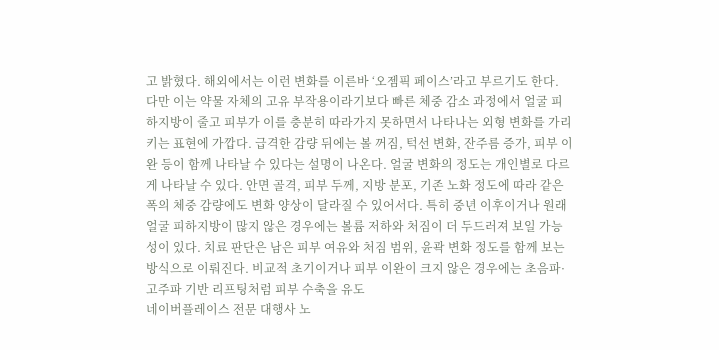고 밝혔다. 해외에서는 이런 변화를 이른바 ‘오젬픽 페이스’라고 부르기도 한다. 다만 이는 약물 자체의 고유 부작용이라기보다 빠른 체중 감소 과정에서 얼굴 피하지방이 줄고 피부가 이를 충분히 따라가지 못하면서 나타나는 외형 변화를 가리키는 표현에 가깝다. 급격한 감량 뒤에는 볼 꺼짐, 턱선 변화, 잔주름 증가, 피부 이완 등이 함께 나타날 수 있다는 설명이 나온다. 얼굴 변화의 정도는 개인별로 다르게 나타날 수 있다. 안면 골격, 피부 두께, 지방 분포, 기존 노화 정도에 따라 같은 폭의 체중 감량에도 변화 양상이 달라질 수 있어서다. 특히 중년 이후이거나 원래 얼굴 피하지방이 많지 않은 경우에는 볼륨 저하와 처짐이 더 두드러져 보일 가능성이 있다. 치료 판단은 남은 피부 여유와 처짐 범위, 윤곽 변화 정도를 함께 보는 방식으로 이뤄진다. 비교적 초기이거나 피부 이완이 크지 않은 경우에는 초음파·고주파 기반 리프팅처럼 피부 수축을 유도
네이버플레이스 전문 대행사 노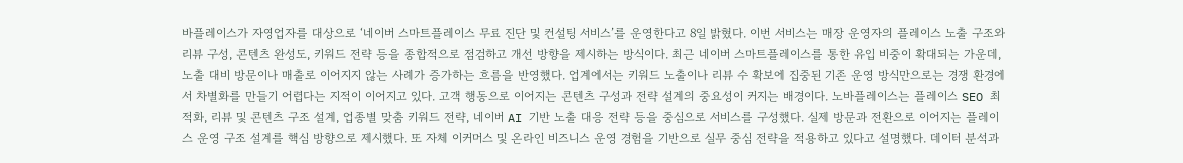바플레이스가 자영업자를 대상으로 ‘네이버 스마트플레이스 무료 진단 및 컨설팅 서비스’를 운영한다고 8일 밝혔다. 이번 서비스는 매장 운영자의 플레이스 노출 구조와 리뷰 구성, 콘텐츠 완성도, 키워드 전략 등을 종합적으로 점검하고 개선 방향을 제시하는 방식이다. 최근 네이버 스마트플레이스를 통한 유입 비중이 확대되는 가운데, 노출 대비 방문이나 매출로 이어지지 않는 사례가 증가하는 흐름을 반영했다. 업계에서는 키워드 노출이나 리뷰 수 확보에 집중된 기존 운영 방식만으로는 경쟁 환경에서 차별화를 만들기 어렵다는 지적이 이어지고 있다. 고객 행동으로 이어지는 콘텐츠 구성과 전략 설계의 중요성이 커지는 배경이다. 노바플레이스는 플레이스 SEO 최적화, 리뷰 및 콘텐츠 구조 설계, 업종별 맞춤 키워드 전략, 네이버 AI 기반 노출 대응 전략 등을 중심으로 서비스를 구성했다. 실제 방문과 전환으로 이어지는 플레이스 운영 구조 설계를 핵심 방향으로 제시했다. 또 자체 이커머스 및 온라인 비즈니스 운영 경험을 기반으로 실무 중심 전략을 적용하고 있다고 설명했다. 데이터 분석과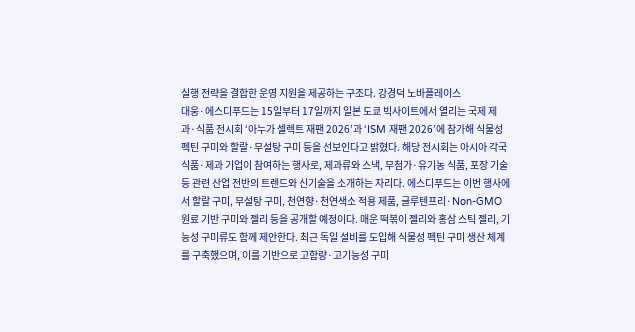실행 전략을 결합한 운영 지원을 제공하는 구조다. 강경덕 노바플레이스
대웅·에스디푸드는 15일부터 17일까지 일본 도쿄 빅사이트에서 열리는 국제 제과·식품 전시회 ‘아누가 셀렉트 재팬 2026’과 ‘ISM 재팬 2026’에 참가해 식물성 펙틴 구미와 할랄·무설탕 구미 등을 선보인다고 밝혔다. 해당 전시회는 아시아 각국 식품·제과 기업이 참여하는 행사로, 제과류와 스낵, 무첨가·유기농 식품, 포장 기술 등 관련 산업 전반의 트렌드와 신기술을 소개하는 자리다. 에스디푸드는 이번 행사에서 할랄 구미, 무설탕 구미, 천연향·천연색소 적용 제품, 글루텐프리·Non-GMO 원료 기반 구미와 젤리 등을 공개할 예정이다. 매운 떡볶이 젤리와 홍삼 스틱 젤리, 기능성 구미류도 함께 제안한다. 최근 독일 설비를 도입해 식물성 펙틴 구미 생산 체계를 구축했으며, 이를 기반으로 고함량·고기능성 구미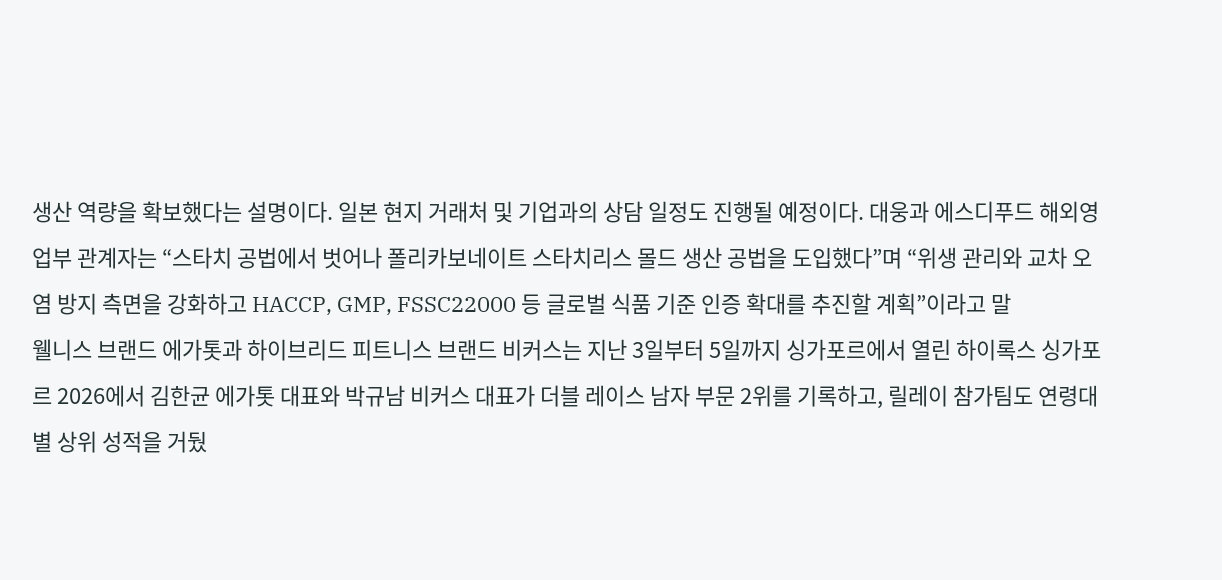생산 역량을 확보했다는 설명이다. 일본 현지 거래처 및 기업과의 상담 일정도 진행될 예정이다. 대웅과 에스디푸드 해외영업부 관계자는 “스타치 공법에서 벗어나 폴리카보네이트 스타치리스 몰드 생산 공법을 도입했다”며 “위생 관리와 교차 오염 방지 측면을 강화하고 HACCP, GMP, FSSC22000 등 글로벌 식품 기준 인증 확대를 추진할 계획”이라고 말
웰니스 브랜드 에가톳과 하이브리드 피트니스 브랜드 비커스는 지난 3일부터 5일까지 싱가포르에서 열린 하이록스 싱가포르 2026에서 김한균 에가톳 대표와 박규남 비커스 대표가 더블 레이스 남자 부문 2위를 기록하고, 릴레이 참가팀도 연령대별 상위 성적을 거뒀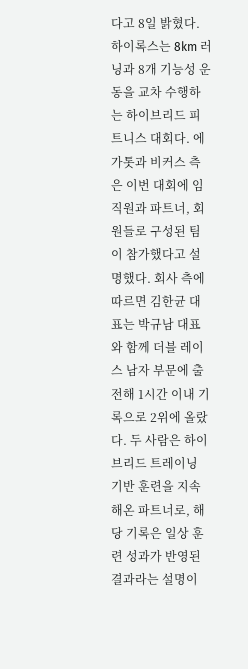다고 8일 밝혔다. 하이록스는 8km 러닝과 8개 기능성 운동을 교차 수행하는 하이브리드 피트니스 대회다. 에가톳과 비커스 측은 이번 대회에 임직원과 파트너, 회원들로 구성된 팀이 참가했다고 설명했다. 회사 측에 따르면 김한균 대표는 박규남 대표와 함께 더블 레이스 남자 부문에 출전해 1시간 이내 기록으로 2위에 올랐다. 두 사람은 하이브리드 트레이닝 기반 훈련을 지속해온 파트너로, 해당 기록은 일상 훈련 성과가 반영된 결과라는 설명이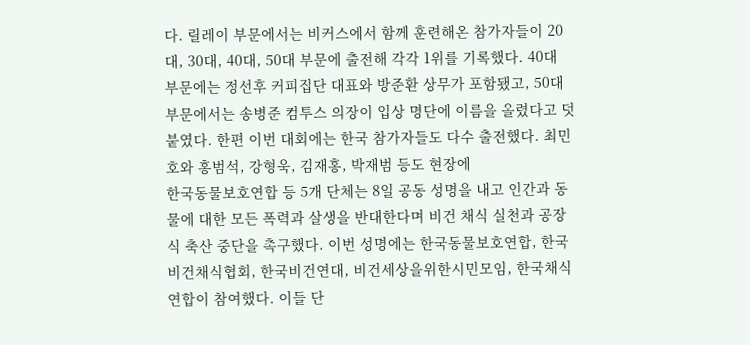다. 릴레이 부문에서는 비커스에서 함께 훈련해온 참가자들이 20대, 30대, 40대, 50대 부문에 출전해 각각 1위를 기록했다. 40대 부문에는 정선후 커피집단 대표와 방준환 상무가 포함됐고, 50대 부문에서는 송병준 컴투스 의장이 입상 명단에 이름을 올렸다고 덧붙였다. 한편 이번 대회에는 한국 참가자들도 다수 출전했다. 최민호와 홍범석, 강형욱, 김재홍, 박재범 등도 현장에
한국동물보호연합 등 5개 단체는 8일 공동 성명을 내고 인간과 동물에 대한 모든 폭력과 살생을 반대한다며 비건 채식 실천과 공장식 축산 중단을 촉구했다. 이번 성명에는 한국동물보호연합, 한국비건채식협회, 한국비건연대, 비건세상을위한시민모임, 한국채식연합이 참여했다. 이들 단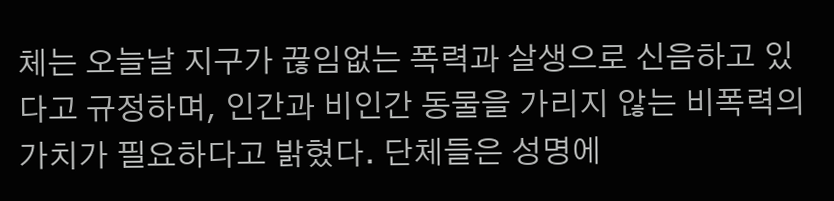체는 오늘날 지구가 끊임없는 폭력과 살생으로 신음하고 있다고 규정하며, 인간과 비인간 동물을 가리지 않는 비폭력의 가치가 필요하다고 밝혔다. 단체들은 성명에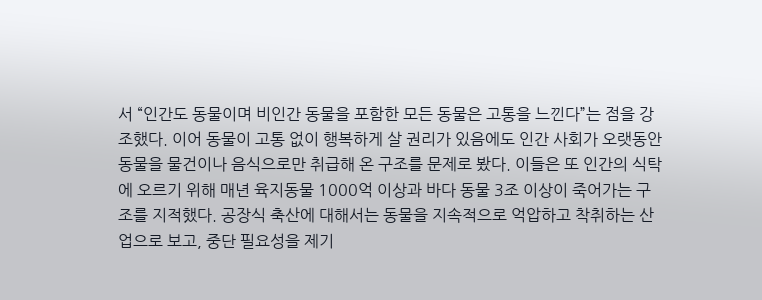서 “인간도 동물이며 비인간 동물을 포함한 모든 동물은 고통을 느낀다”는 점을 강조했다. 이어 동물이 고통 없이 행복하게 살 권리가 있음에도 인간 사회가 오랫동안 동물을 물건이나 음식으로만 취급해 온 구조를 문제로 봤다. 이들은 또 인간의 식탁에 오르기 위해 매년 육지동물 1000억 이상과 바다 동물 3조 이상이 죽어가는 구조를 지적했다. 공장식 축산에 대해서는 동물을 지속적으로 억압하고 착취하는 산업으로 보고, 중단 필요성을 제기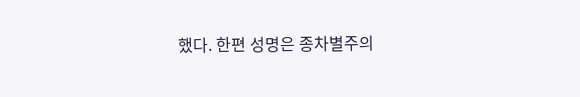했다. 한편 성명은 종차별주의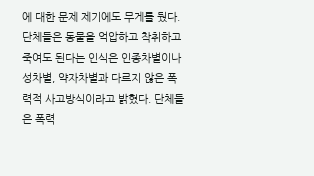에 대한 문제 제기에도 무게를 뒀다. 단체들은 동물을 억압하고 착취하고 죽여도 된다는 인식은 인종차별이나 성차별, 약자차별과 다르지 않은 폭력적 사고방식이라고 밝혔다. 단체들은 폭력